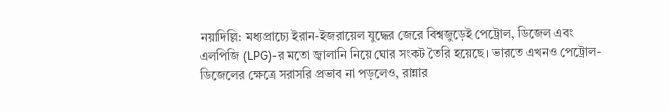নয়াদিল্লি: মধ্যপ্রাচ্যে ইরান-ইজরায়েল যুদ্ধের জেরে বিশ্বজুড়েই পেট্রোল, ডিজেল এবং এলপিজি (LPG)-র মতো জ্বালানি নিয়ে ঘোর সংকট তৈরি হয়েছে। ভারতে এখনও পেট্রোল-ডিজেলের ক্ষেত্রে সরাসরি প্রভাব না পড়লেও, রান্নার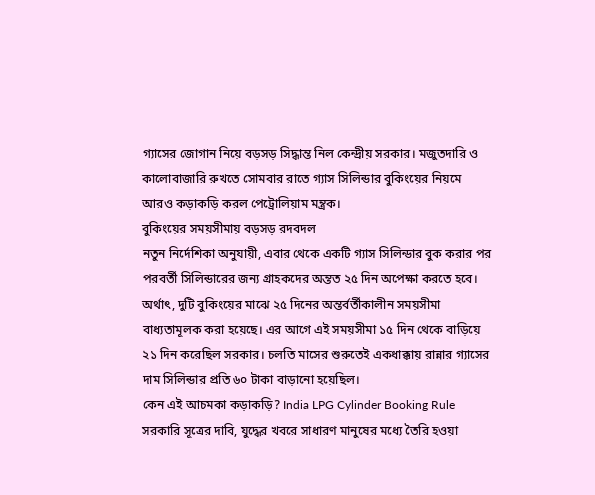গ্যাসের জোগান নিয়ে বড়সড় সিদ্ধান্ত নিল কেন্দ্রীয় সরকার। মজুতদারি ও কালোবাজারি রুখতে সোমবার রাতে গ্যাস সিলিন্ডার বুকিংয়ের নিয়মে আরও কড়াকড়ি করল পেট্রোলিয়াম মন্ত্রক।
বুকিংয়ের সময়সীমায় বড়সড় রদবদল
নতুন নির্দেশিকা অনুযায়ী, এবার থেকে একটি গ্যাস সিলিন্ডার বুক করার পর পরবর্তী সিলিন্ডারের জন্য গ্রাহকদের অন্তত ২৫ দিন অপেক্ষা করতে হবে। অর্থাৎ, দুটি বুকিংয়ের মাঝে ২৫ দিনের অন্তর্বর্তীকালীন সময়সীমা বাধ্যতামূলক করা হয়েছে। এর আগে এই সময়সীমা ১৫ দিন থেকে বাড়িয়ে ২১ দিন করেছিল সরকার। চলতি মাসের শুরুতেই একধাক্কায় রান্নার গ্যাসের দাম সিলিন্ডার প্রতি ৬০ টাকা বাড়ানো হয়েছিল।
কেন এই আচমকা কড়াকড়ি? India LPG Cylinder Booking Rule
সরকারি সূত্রের দাবি, যুদ্ধের খবরে সাধারণ মানুষের মধ্যে তৈরি হওয়া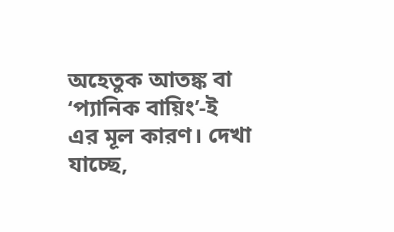অহেতুক আতঙ্ক বা ‘প্যানিক বায়িং’-ই এর মূল কারণ। দেখা যাচ্ছে,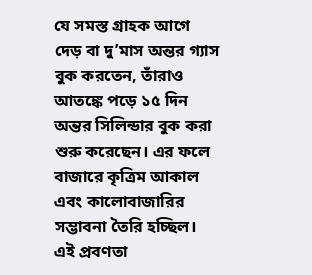যে সমস্ত গ্রাহক আগে দেড় বা দু’মাস অন্তর গ্যাস বুক করতেন, তাঁরাও আতঙ্কে পড়ে ১৫ দিন অন্তর সিলিন্ডার বুক করা শুরু করেছেন। এর ফলে বাজারে কৃত্রিম আকাল এবং কালোবাজারির সম্ভাবনা তৈরি হচ্ছিল। এই প্রবণতা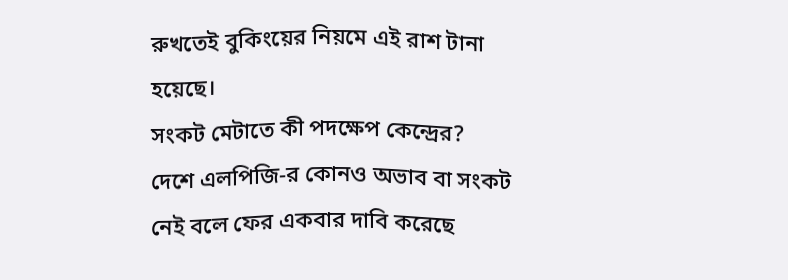রুখতেই বুকিংয়ের নিয়মে এই রাশ টানা হয়েছে।
সংকট মেটাতে কী পদক্ষেপ কেন্দ্রের?
দেশে এলপিজি-র কোনও অভাব বা সংকট নেই বলে ফের একবার দাবি করেছে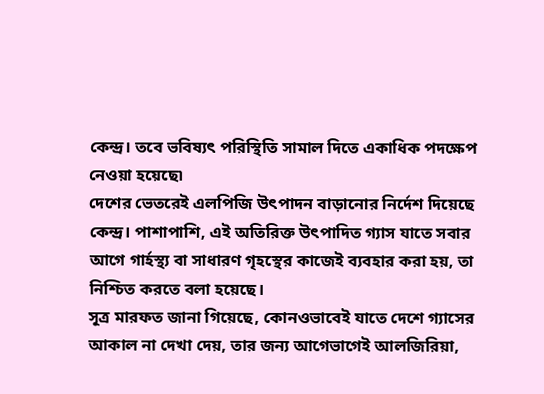কেন্দ্র। তবে ভবিষ্যৎ পরিস্থিতি সামাল দিতে একাধিক পদক্ষেপ নেওয়া হয়েছে৷
দেশের ভেতরেই এলপিজি উৎপাদন বাড়ানোর নির্দেশ দিয়েছে কেন্দ্র। পাশাপাশি, এই অতিরিক্ত উৎপাদিত গ্যাস যাতে সবার আগে গার্হস্থ্য বা সাধারণ গৃহস্থের কাজেই ব্যবহার করা হয়, তা নিশ্চিত করতে বলা হয়েছে।
সূত্র মারফত জানা গিয়েছে, কোনওভাবেই যাতে দেশে গ্যাসের আকাল না দেখা দেয়, তার জন্য আগেভাগেই আলজিরিয়া,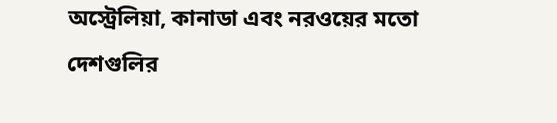অস্ট্রেলিয়া, কানাডা এবং নরওয়ের মতো দেশগুলির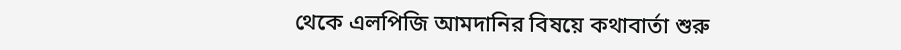থেকে এলপিজি আমদানির বিষয়ে কথাবার্তা শুরু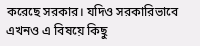করেছে সরকার। যদিও সরকারিভাবে এখনও এ বিষয়ে কিছু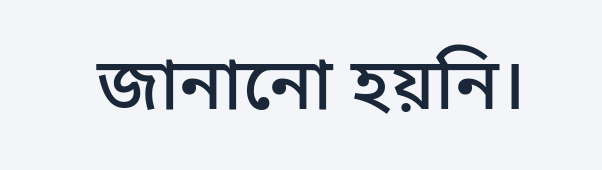জানানো হয়নি।